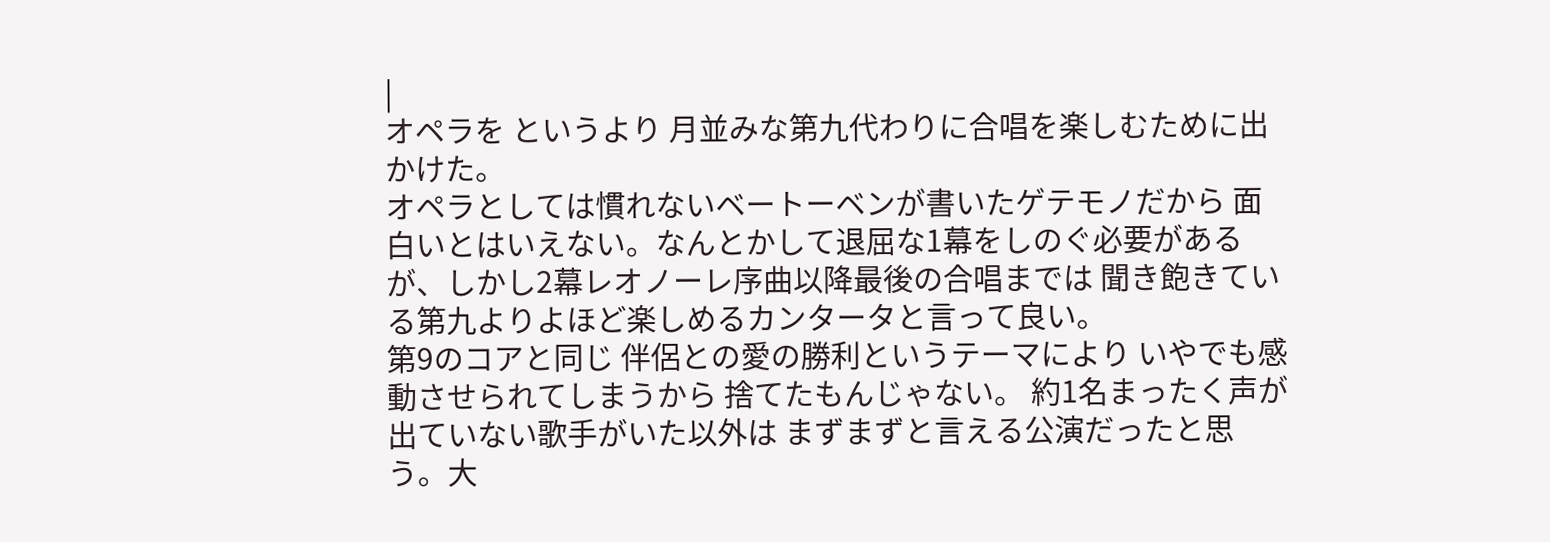|
オペラを というより 月並みな第九代わりに合唱を楽しむために出かけた。
オペラとしては慣れないベートーベンが書いたゲテモノだから 面白いとはいえない。なんとかして退屈な1幕をしのぐ必要があるが、しかし2幕レオノーレ序曲以降最後の合唱までは 聞き飽きている第九よりよほど楽しめるカンタータと言って良い。
第9のコアと同じ 伴侶との愛の勝利というテーマにより いやでも感動させられてしまうから 捨てたもんじゃない。 約1名まったく声が出ていない歌手がいた以外は まずまずと言える公演だったと思う。大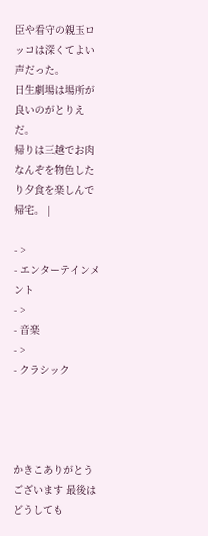臣や看守の親玉ロッコは深くてよい声だった。
日生劇場は場所が良いのがとりえだ。
帰りは三越でお肉なんぞを物色したり夕食を楽しんで帰宅。 |

- >
- エンターテインメント
- >
- 音楽
- >
- クラシック




かきこありがとうございます 最後はどうしても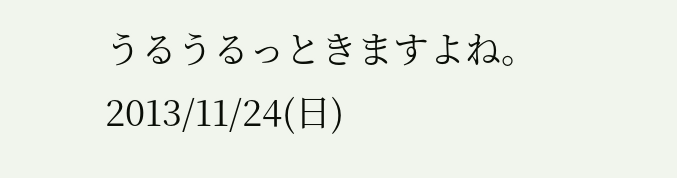うるうるっときますよね。
2013/11/24(日)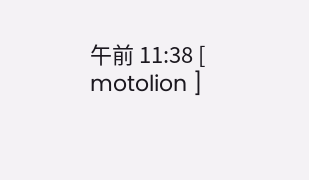午前 11:38 [ motolion ]